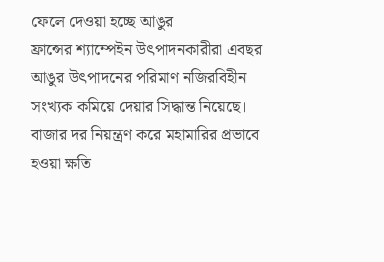ফেলে দেওয়া হচ্ছে আঙুর
ফ্রান্সের শ্যাম্পেইন উৎপাদনকারীরা এবছর আঙুর উৎপাদনের পরিমাণ নজিরবিহীন সংখ্যক কমিয়ে দেয়ার সিদ্ধান্ত নিয়েছে। বাজার দর নিয়ন্ত্রণ করে মহামারির প্রভাবে হওয়া ক্ষতি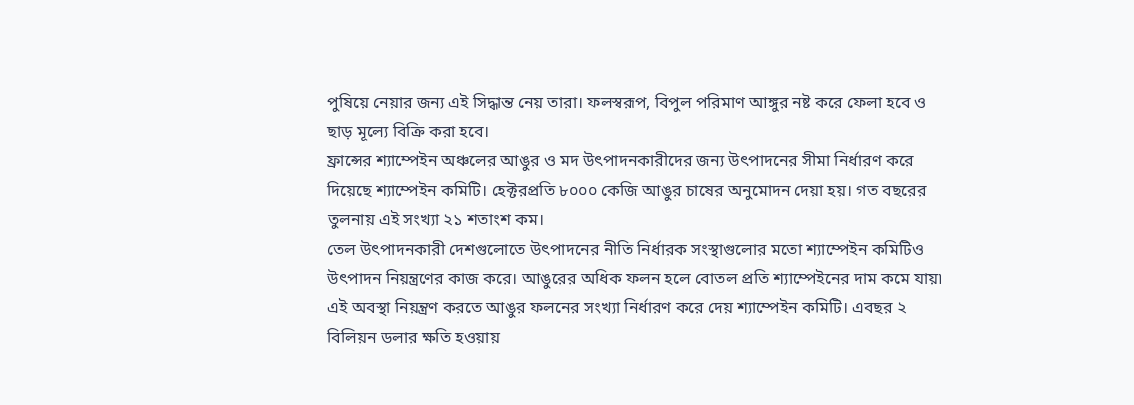পুষিয়ে নেয়ার জন্য এই সিদ্ধান্ত নেয় তারা। ফলস্বরূপ, বিপুল পরিমাণ আঙ্গুর নষ্ট করে ফেলা হবে ও ছাড় মূল্যে বিক্রি করা হবে।
ফ্রান্সের শ্যাম্পেইন অঞ্চলের আঙুর ও মদ উৎপাদনকারীদের জন্য উৎপাদনের সীমা নির্ধারণ করে দিয়েছে শ্যাম্পেইন কমিটি। হেক্টরপ্রতি ৮০০০ কেজি আঙুর চাষের অনুমোদন দেয়া হয়। গত বছরের তুলনায় এই সংখ্যা ২১ শতাংশ কম।
তেল উৎপাদনকারী দেশগুলোতে উৎপাদনের নীতি নির্ধারক সংস্থাগুলোর মতো শ্যাম্পেইন কমিটিও উৎপাদন নিয়ন্ত্রণের কাজ করে। আঙুরের অধিক ফলন হলে বোতল প্রতি শ্যাম্পেইনের দাম কমে যায়৷ এই অবস্থা নিয়ন্ত্রণ করতে আঙুর ফলনের সংখ্যা নির্ধারণ করে দেয় শ্যাম্পেইন কমিটি। এবছর ২ বিলিয়ন ডলার ক্ষতি হওয়ায়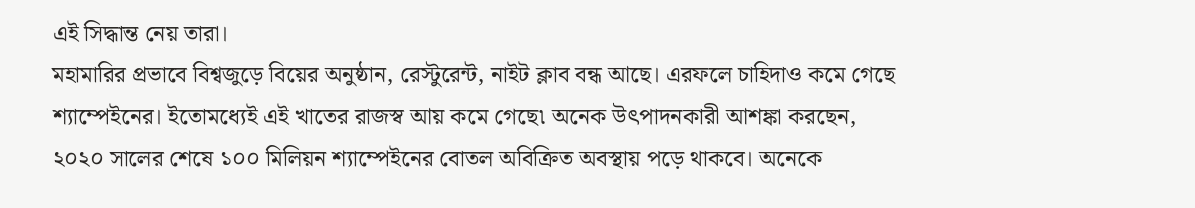এই সিদ্ধান্ত নেয় তারা।
মহামারির প্রভাবে বিশ্বজুড়ে বিয়ের অনুষ্ঠান, রেস্টুরেন্ট, নাইট ক্লাব বন্ধ আছে। এরফলে চাহিদাও কমে গেছে শ্যাম্পেইনের। ইতোমধ্যেই এই খাতের রাজস্ব আয় কমে গেছে৷ অনেক উৎপাদনকারী আশঙ্কা করছেন, ২০২০ সালের শেষে ১০০ মিলিয়ন শ্যাম্পেইনের বোতল অবিক্রিত অবস্থায় পড়ে থাকবে। অনেকে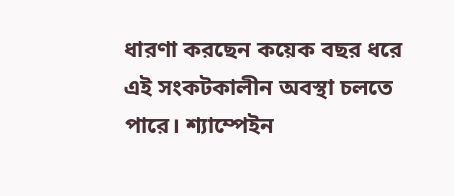ধারণা করছেন কয়েক বছর ধরে এই সংকটকালীন অবস্থা চলতে পারে। শ্যাম্পেইন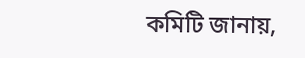কমিটি জানায়,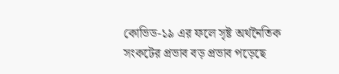কোভিড-১৯ এর ফলে সৃষ্ট অর্থনৈতিক সংকটের প্রভাব বড় প্রভাব পড়েছে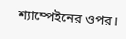শ্যাম্পেইনের ওপর।